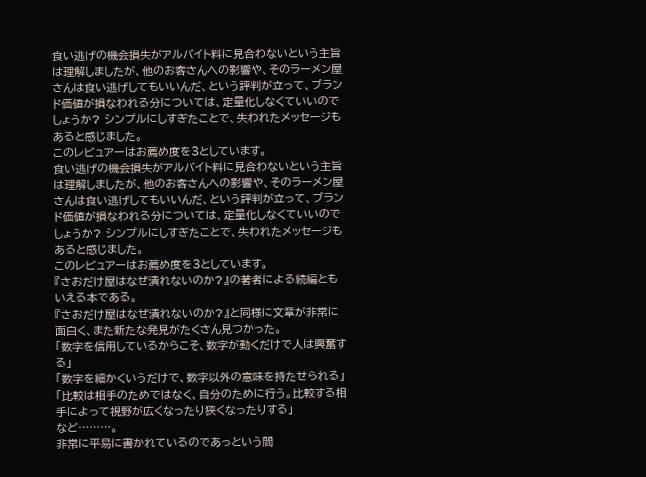食い逃げの機会損失がアルバイト料に見合わないという主旨は理解しましたが、他のお客さんへの影響や、そのラーメン屋さんは食い逃げしてもいいんだ、という評判が立って、ブランド価値が損なわれる分については、定量化しなくていいのでしょうか? シンプルにしすぎたことで、失われたメッセージもあると感じました。
このレビュアーはお薦め度を3としています。
食い逃げの機会損失がアルバイト料に見合わないという主旨は理解しましたが、他のお客さんへの影響や、そのラーメン屋さんは食い逃げしてもいいんだ、という評判が立って、ブランド価値が損なわれる分については、定量化しなくていいのでしょうか? シンプルにしすぎたことで、失われたメッセージもあると感じました。
このレビュアーはお薦め度を3としています。
『さおだけ屋はなぜ潰れないのか?』の著者による続編ともいえる本である。
『さおだけ屋はなぜ潰れないのか?』と同様に文章が非常に面白く、また新たな発見がたくさん見つかった。
「数字を信用しているからこそ、数字が動くだけで人は興奮する」
「数字を細かくいうだけで、数字以外の意味を持たせられる」
「比較は相手のためではなく、自分のために行う。比較する相手によって視野が広くなったり狭くなったりする」
など………。
非常に平易に書かれているのであっという間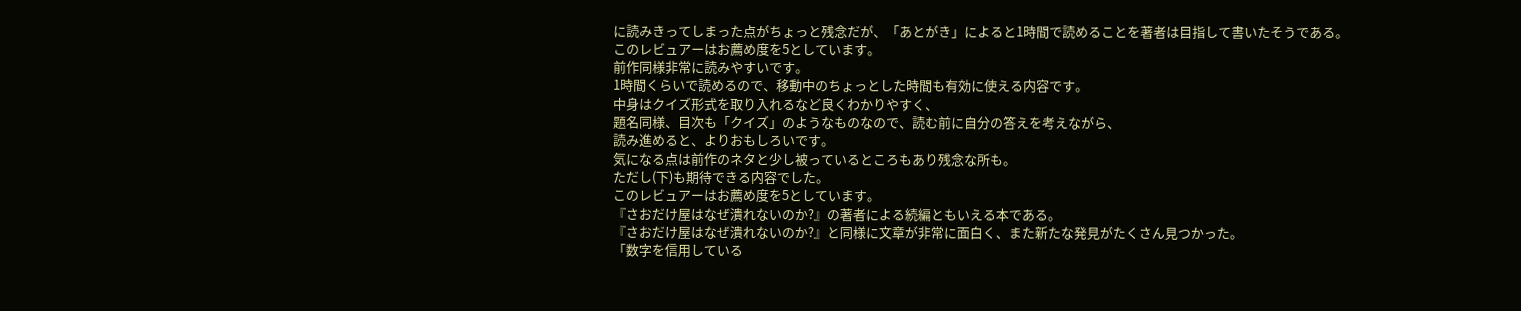に読みきってしまった点がちょっと残念だが、「あとがき」によると1時間で読めることを著者は目指して書いたそうである。
このレビュアーはお薦め度を5としています。
前作同様非常に読みやすいです。
1時間くらいで読めるので、移動中のちょっとした時間も有効に使える内容です。
中身はクイズ形式を取り入れるなど良くわかりやすく、
題名同様、目次も「クイズ」のようなものなので、読む前に自分の答えを考えながら、
読み進めると、よりおもしろいです。
気になる点は前作のネタと少し被っているところもあり残念な所も。
ただし(下)も期待できる内容でした。
このレビュアーはお薦め度を5としています。
『さおだけ屋はなぜ潰れないのか?』の著者による続編ともいえる本である。
『さおだけ屋はなぜ潰れないのか?』と同様に文章が非常に面白く、また新たな発見がたくさん見つかった。
「数字を信用している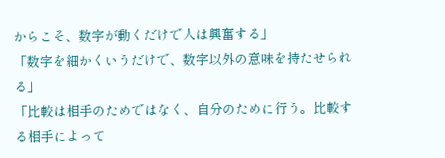からこそ、数字が動くだけで人は興奮する」
「数字を細かくいうだけで、数字以外の意味を持たせられる」
「比較は相手のためではなく、自分のために行う。比較する相手によって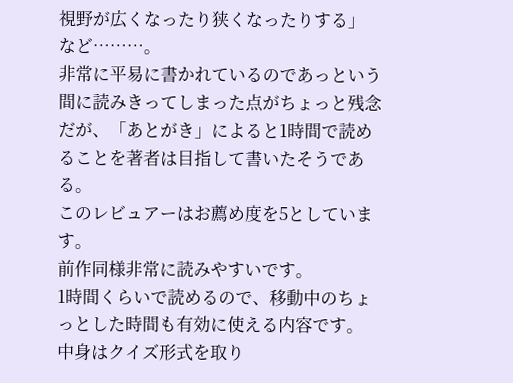視野が広くなったり狭くなったりする」
など………。
非常に平易に書かれているのであっという間に読みきってしまった点がちょっと残念だが、「あとがき」によると1時間で読めることを著者は目指して書いたそうである。
このレビュアーはお薦め度を5としています。
前作同様非常に読みやすいです。
1時間くらいで読めるので、移動中のちょっとした時間も有効に使える内容です。
中身はクイズ形式を取り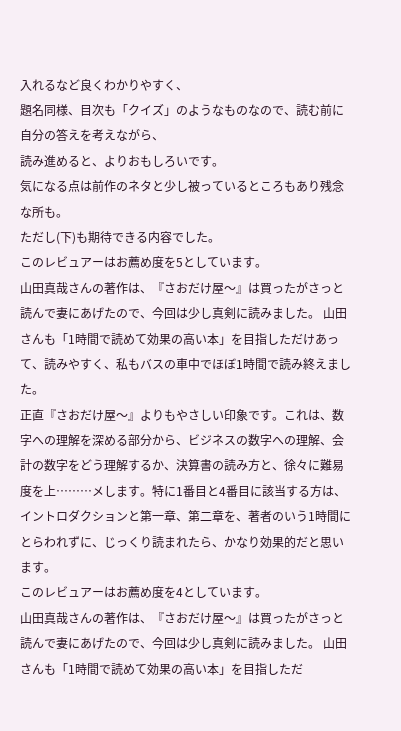入れるなど良くわかりやすく、
題名同様、目次も「クイズ」のようなものなので、読む前に自分の答えを考えながら、
読み進めると、よりおもしろいです。
気になる点は前作のネタと少し被っているところもあり残念な所も。
ただし(下)も期待できる内容でした。
このレビュアーはお薦め度を5としています。
山田真哉さんの著作は、『さおだけ屋〜』は買ったがさっと読んで妻にあげたので、今回は少し真剣に読みました。 山田さんも「1時間で読めて効果の高い本」を目指しただけあって、読みやすく、私もバスの車中でほぼ1時間で読み終えました。
正直『さおだけ屋〜』よりもやさしい印象です。これは、数字への理解を深める部分から、ビジネスの数字への理解、会計の数字をどう理解するか、決算書の読み方と、徐々に難易度を上………メします。特に1番目と4番目に該当する方は、イントロダクションと第一章、第二章を、著者のいう1時間にとらわれずに、じっくり読まれたら、かなり効果的だと思います。
このレビュアーはお薦め度を4としています。
山田真哉さんの著作は、『さおだけ屋〜』は買ったがさっと読んで妻にあげたので、今回は少し真剣に読みました。 山田さんも「1時間で読めて効果の高い本」を目指しただ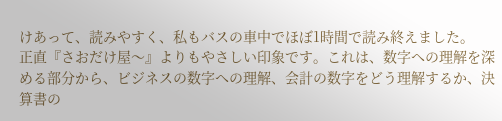けあって、読みやすく、私もバスの車中でほぼ1時間で読み終えました。
正直『さおだけ屋〜』よりもやさしい印象です。これは、数字への理解を深める部分から、ビジネスの数字への理解、会計の数字をどう理解するか、決算書の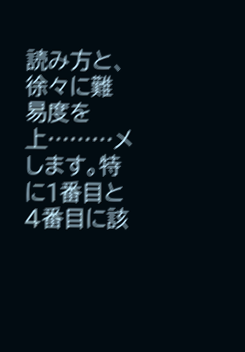読み方と、徐々に難易度を上………メします。特に1番目と4番目に該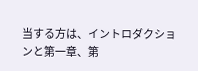当する方は、イントロダクションと第一章、第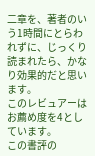二章を、著者のいう1時間にとらわれずに、じっくり読まれたら、かなり効果的だと思います。
このレビュアーはお薦め度を4としています。
この書評の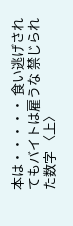本は・・・・・ 食い逃げされてもバイトは雇うな 禁じられた数字 〈上〉